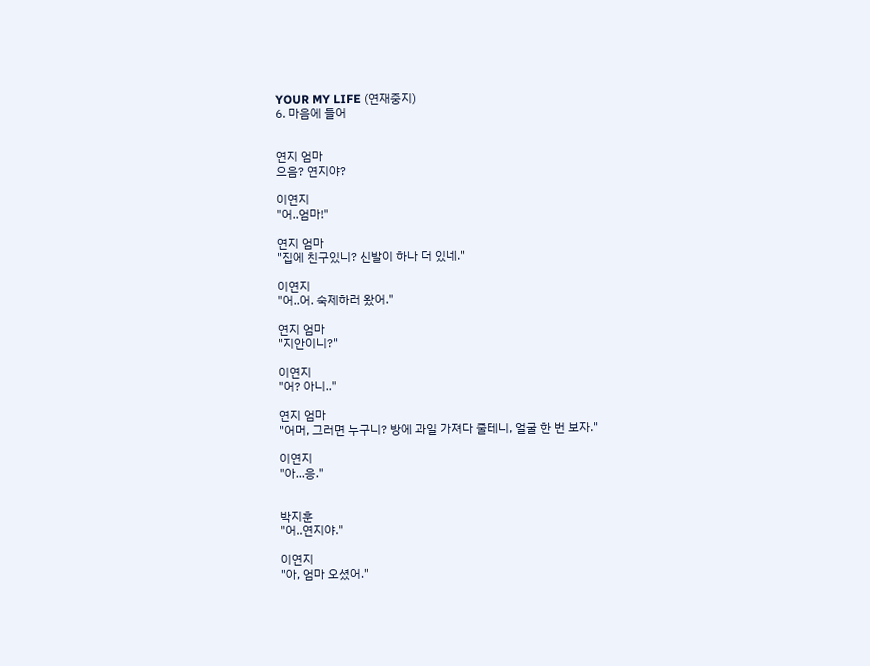YOUR MY LIFE (연재중지)
6. 마음에 들어


연지 엄마
으음? 연지야?

이연지
"어..엄마!"

연지 엄마
"집에 친구있니? 신발이 하나 더 있네."

이연지
"어..어. 숙제하러 왔어."

연지 엄마
"지안이니?"

이연지
"어? 아니.."

연지 엄마
"어머, 그러면 누구니? 방에 과일 가져다 줄테니, 얼굴 한 번 보자."

이연지
"아...응."


박지훈
"어..연지야."

이연지
"아, 엄마 오셨어."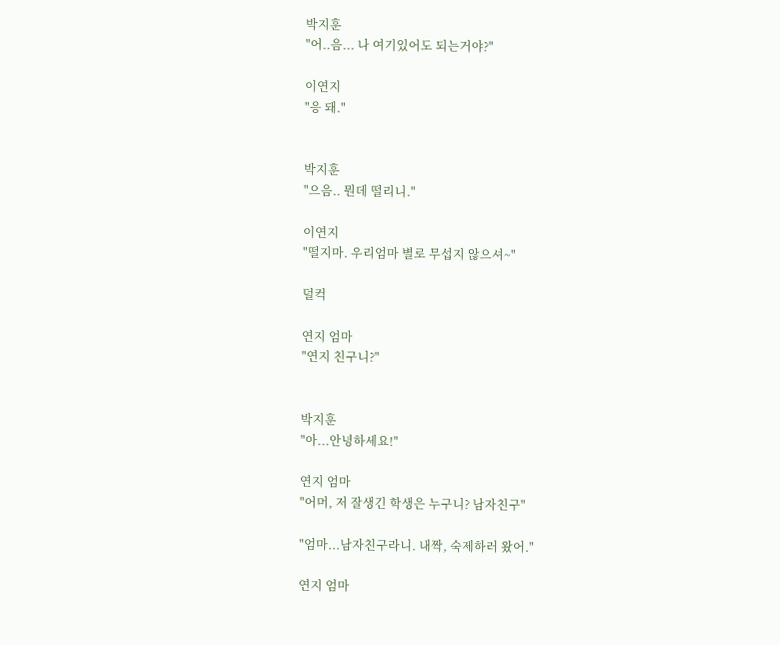박지훈
"어..음... 나 여기있어도 되는거야?"

이연지
"응 돼."


박지훈
"으음.. 뭔데 떨리니."

이연지
"떨지마. 우리엄마 별로 무섭지 않으셔~"

덜컥

연지 엄마
"연지 친구니?"


박지훈
"아...안녕하세요!"

연지 엄마
"어머, 저 잘생긴 학생은 누구니? 남자친구"

"엄마...남자친구라니. 내짝, 숙제하러 왔어."

연지 엄마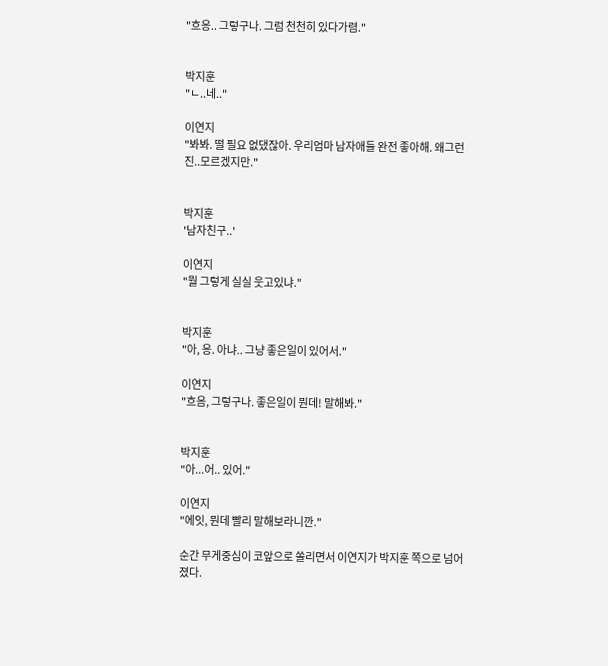"흐응.. 그렇구나. 그럼 천천히 있다가렴."


박지훈
"ㄴ..네.."

이연지
"봐봐. 떨 필요 없댔잖아. 우리엄마 남자애들 완전 좋아해. 왜그런진..모르겠지만."


박지훈
'남자친구..'

이연지
"뭘 그렇게 실실 웃고있냐."


박지훈
"아, 응. 아냐.. 그냥 좋은일이 있어서."

이연지
"흐음, 그렇구나. 좋은일이 뭔데! 말해봐."


박지훈
"아...어.. 있어."

이연지
"에잇, 뭔데 빨리 말해보라니깐."

순간 무게중심이 코앞으로 쏠리면서 이연지가 박지훈 쪽으로 넘어졌다.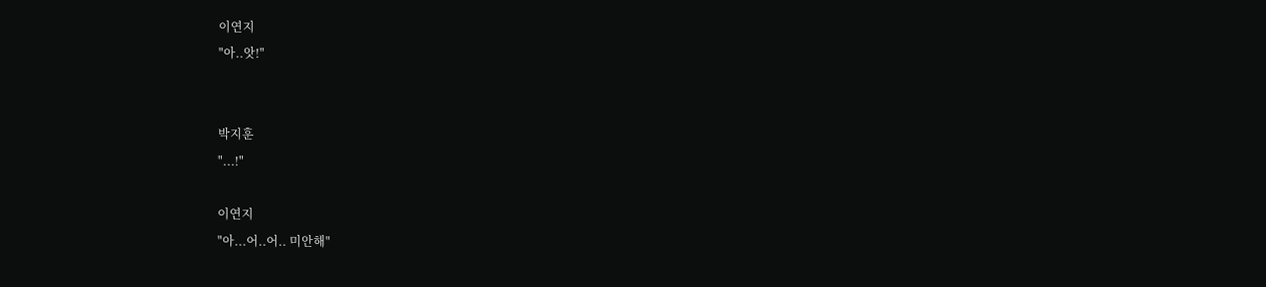이연지
"아..앗!"


박지훈
"...!"

이연지
"아...어..어.. 미안해"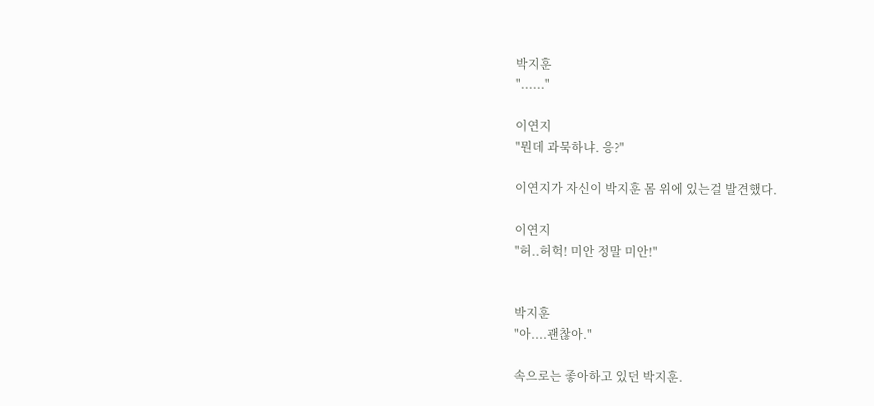박지훈
"......"

이연지
"뭔데 과묵하냐. 응?"

이연지가 자신이 박지훈 몸 위에 있는걸 발견했다.

이연지
"허..허헉! 미안 정말 미안!"


박지훈
"아....괜찮아."

속으로는 좋아하고 있던 박지훈.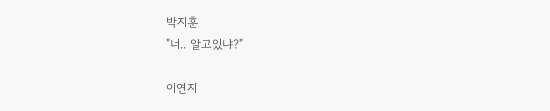박지훈
"너.. 알고있냐?"

이연지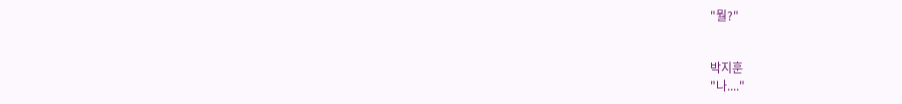"뭘?"


박지훈
"나...."